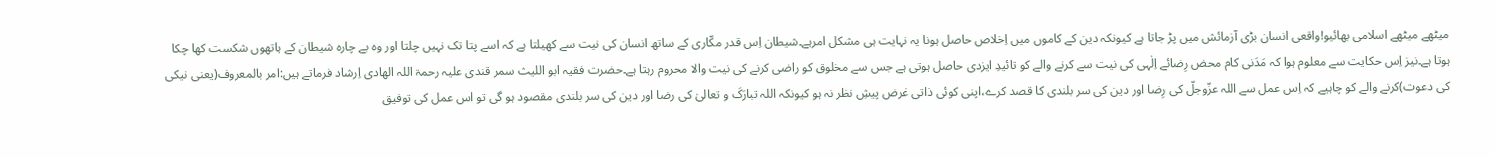میٹھے میٹھے اسلامی بھائیو!واقعی انسان بڑی آزمائش میں پڑ جاتا ہے کیونکہ دین کے کاموں میں اِخلاص حاصل ہونا یہ نہایت ہی مشکل امرہے۔شیطان اِس قدر مکّاری کے ساتھ انسان کی نیت سے کھیلتا ہے کہ اسے پتا تک نہیں چلتا اور وہ بے چارہ شیطان کے ہاتھوں شکست کھا چکا ہوتا ہے۔نیز اِس حکایت سے معلوم ہوا کہ مَدَنی کام محض رِضائے اِلٰہی کی نیت سے کرنے والے کو تائیدِ ایزدی حاصل ہوتی ہے جس سے مخلوق کو راضی کرنے کی نیت والا محروم رہتا ہے۔حضرت فقیہ ابو اللیث سمر قندی علیہ رحمۃ اللہ الھادی اِرشاد فرماتے ہیں:امر بالمعروف(یعنی نیکی کی دعوت)کرنے والے کو چاہیے کہ اِس عمل سے اللہ عزّوجلّ کی رِضا اور دین کی سر بلندی کا قصد کرے،اپنی کوئی ذاتی غرض پیشِ نظر نہ ہو کیونکہ اللہ تبارَکَ و تعالیٰ کی رضا اور دین کی سر بلندی مقصود ہو گی تو اس عمل کی توفیق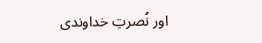اور نُصرتِ خداوندی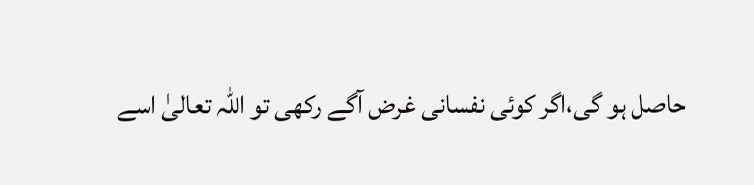حاصل ہو گی،اگر کوئی نفسانی غرض آگے رکھی تو اللہ تعالیٰ اسے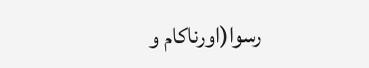رسوا(اورناکام و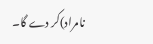نامراد)کر دے گا۔